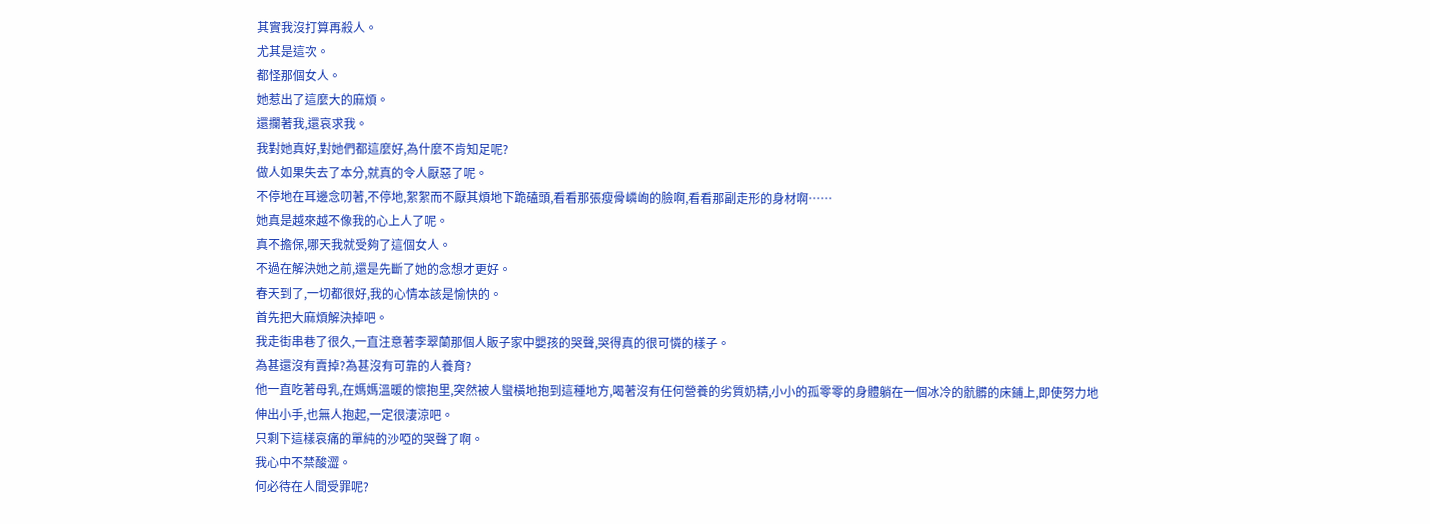其實我沒打算再殺人。
尤其是這次。
都怪那個女人。
她惹出了這麼大的麻煩。
還攔著我,還哀求我。
我對她真好,對她們都這麼好,為什麼不肯知足呢?
做人如果失去了本分,就真的令人厭惡了呢。
不停地在耳邊念叨著,不停地,絮絮而不厭其煩地下跪磕頭,看看那張瘦骨嶙峋的臉啊,看看那副走形的身材啊……
她真是越來越不像我的心上人了呢。
真不擔保,哪天我就受夠了這個女人。
不過在解決她之前,還是先斷了她的念想才更好。
春天到了,一切都很好,我的心情本該是愉快的。
首先把大麻煩解決掉吧。
我走街串巷了很久,一直注意著李翠蘭那個人販子家中嬰孩的哭聲,哭得真的很可憐的樣子。
為甚還沒有賣掉?為甚沒有可靠的人養育?
他一直吃著母乳,在媽媽溫暖的懷抱里,突然被人蠻橫地抱到這種地方,喝著沒有任何營養的劣質奶精,小小的孤零零的身體躺在一個冰冷的骯髒的床鋪上,即使努力地伸出小手,也無人抱起,一定很淒涼吧。
只剩下這樣哀痛的單純的沙啞的哭聲了啊。
我心中不禁酸澀。
何必待在人間受罪呢?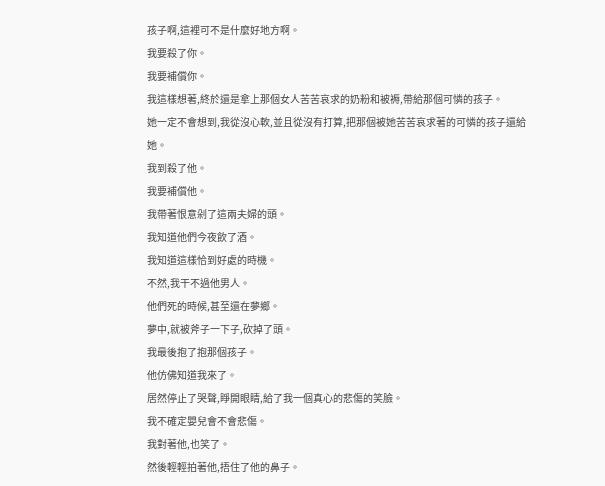孩子啊,這裡可不是什麼好地方啊。
我要殺了你。
我要補償你。
我這樣想著,終於還是拿上那個女人苦苦哀求的奶粉和被褥,帶給那個可憐的孩子。
她一定不會想到,我從沒心軟,並且從沒有打算,把那個被她苦苦哀求著的可憐的孩子還給她。
我到殺了他。
我要補償他。
我帶著恨意剁了這兩夫婦的頭。
我知道他們今夜飲了酒。
我知道這樣恰到好處的時機。
不然,我干不過他男人。
他們死的時候,甚至還在夢鄉。
夢中,就被斧子一下子,砍掉了頭。
我最後抱了抱那個孩子。
他仿佛知道我來了。
居然停止了哭聲,睜開眼睛,給了我一個真心的悲傷的笑臉。
我不確定嬰兒會不會悲傷。
我對著他,也笑了。
然後輕輕拍著他,捂住了他的鼻子。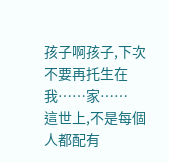孩子啊孩子,下次不要再托生在我……家……
這世上,不是每個人都配有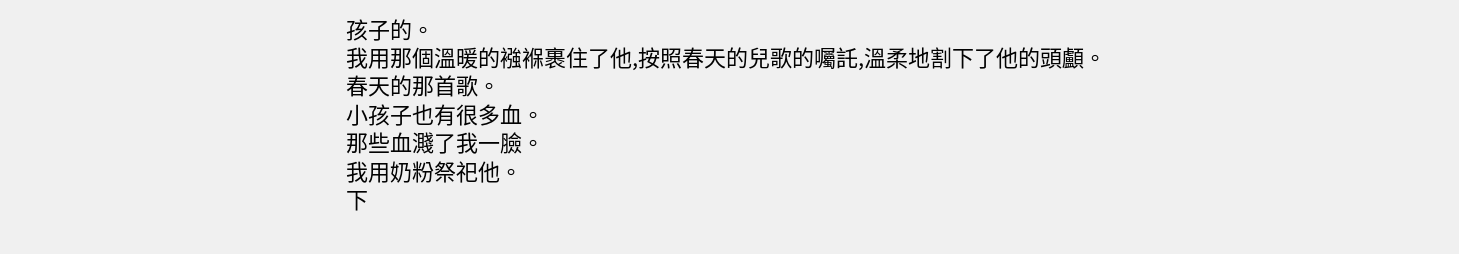孩子的。
我用那個溫暖的襁褓裹住了他,按照春天的兒歌的囑託,溫柔地割下了他的頭顱。
春天的那首歌。
小孩子也有很多血。
那些血濺了我一臉。
我用奶粉祭祀他。
下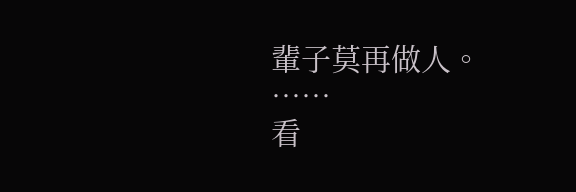輩子莫再做人。
……
看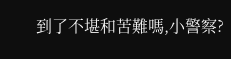到了不堪和苦難嗎,小警察?